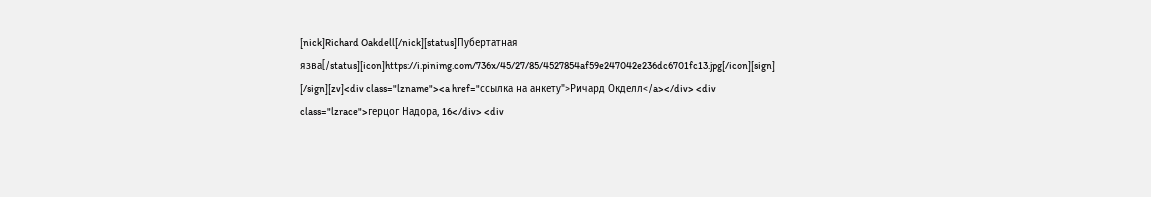[nick]Richard Oakdell[/nick][status]Пубертатная язва[/status][icon]https://i.pinimg.com/736x/45/27/85/4527854af59e247042e236dc6701fc13.jpg[/icon][sign]
[/sign][zv]<div class="lzname"><a href="ссылка на анкету">Ричард Окделл</a></div> <div class="lzrace">герцог Надора, 16</div> <div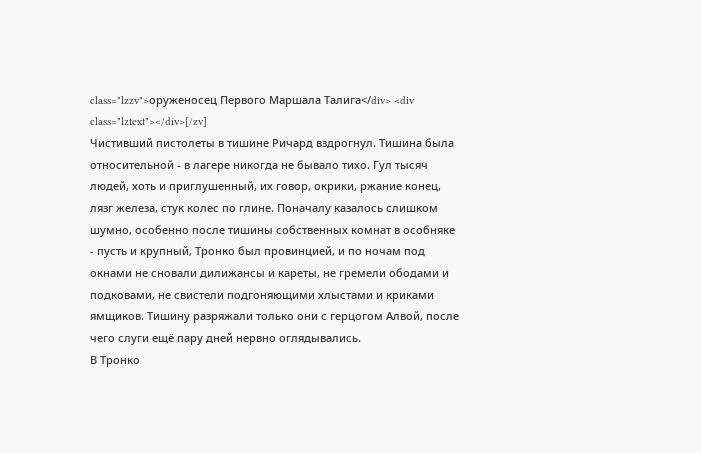class="lzzv">оруженосец Первого Маршала Талига</div> <div class="lztext"></div>[/zv]
Чистивший пистолеты в тишине Ричард вздрогнул. Тишина была относительной - в лагере никогда не бывало тихо. Гул тысяч людей, хоть и приглушенный, их говор, окрики, ржание конец, лязг железа, стук колес по глине. Поначалу казалось слишком шумно, особенно после тишины собственных комнат в особняке - пусть и крупный, Тронко был провинцией, и по ночам под окнами не сновали дилижансы и кареты, не гремели ободами и подковами, не свистели подгоняющими хлыстами и криками ямщиков. Тишину разряжали только они с герцогом Алвой, после чего слуги ещё пару дней нервно оглядывались.
В Тронко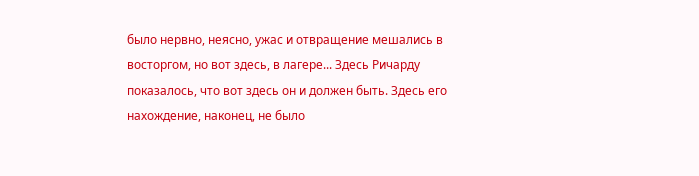было нервно, неясно, ужас и отвращение мешались в восторгом, но вот здесь, в лагере... Здесь Ричарду показалось, что вот здесь он и должен быть. Здесь его нахождение, наконец, не было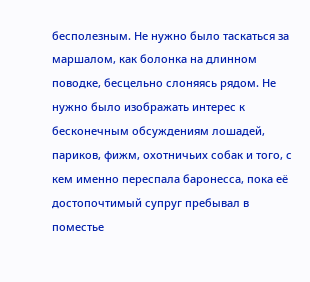бесполезным. Не нужно было таскаться за маршалом, как болонка на длинном поводке, бесцельно слоняясь рядом. Не нужно было изображать интерес к бесконечным обсуждениям лошадей, париков, фижм, охотничьих собак и того, с кем именно переспала баронесса, пока её достопочтимый супруг пребывал в поместье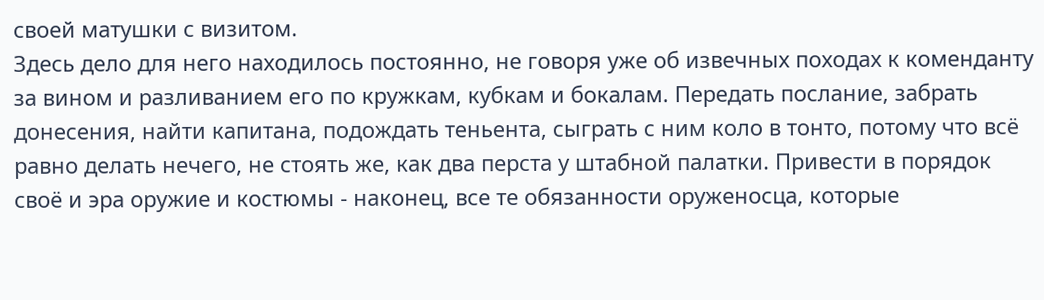своей матушки с визитом.
Здесь дело для него находилось постоянно, не говоря уже об извечных походах к коменданту за вином и разливанием его по кружкам, кубкам и бокалам. Передать послание, забрать донесения, найти капитана, подождать теньента, сыграть с ним коло в тонто, потому что всё равно делать нечего, не стоять же, как два перста у штабной палатки. Привести в порядок своё и эра оружие и костюмы - наконец, все те обязанности оруженосца, которые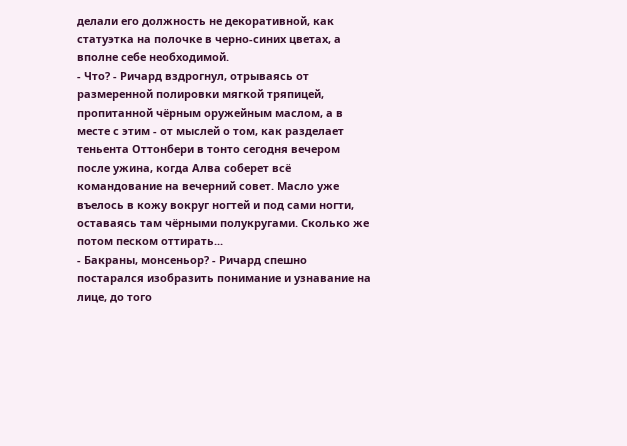делали его должность не декоративной, как статуэтка на полочке в черно-синих цветах, а вполне себе необходимой.
- Что? - Ричард вздрогнул, отрываясь от размеренной полировки мягкой тряпицей, пропитанной чёрным оружейным маслом, а в месте с этим - от мыслей о том, как разделает теньента Оттонбери в тонто сегодня вечером после ужина, когда Алва соберет всё командование на вечерний совет. Масло уже въелось в кожу вокруг ногтей и под сами ногти, оставаясь там чёрными полукругами. Сколько же потом песком оттирать...
- Бакраны, монсеньор? - Ричард спешно постарался изобразить понимание и узнавание на лице, до того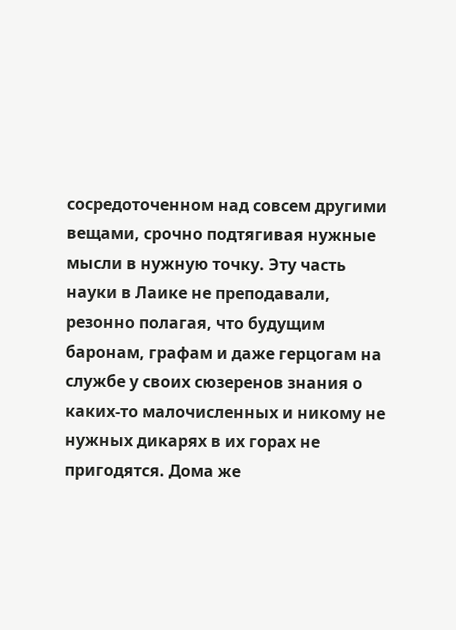сосредоточенном над совсем другими вещами, срочно подтягивая нужные мысли в нужную точку. Эту часть науки в Лаике не преподавали, резонно полагая, что будущим баронам, графам и даже герцогам на службе у своих сюзеренов знания о каких-то малочисленных и никому не нужных дикарях в их горах не пригодятся. Дома же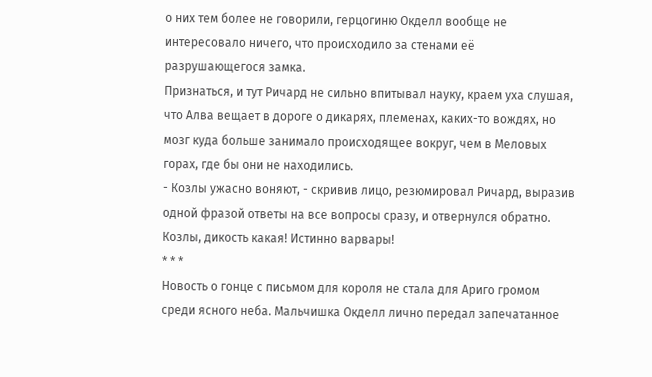о них тем более не говорили, герцогиню Окделл вообще не интересовало ничего, что происходило за стенами её разрушающегося замка.
Признаться, и тут Ричард не сильно впитывал науку, краем уха слушая, что Алва вещает в дороге о дикарях, племенах, каких-то вождях, но мозг куда больше занимало происходящее вокруг, чем в Меловых горах, где бы они не находились.
- Козлы ужасно воняют, - скривив лицо, резюмировал Ричард, выразив одной фразой ответы на все вопросы сразу, и отвернулся обратно. Козлы, дикость какая! Истинно варвары!
* * *
Новость о гонце с письмом для короля не стала для Ариго громом среди ясного неба. Мальчишка Окделл лично передал запечатанное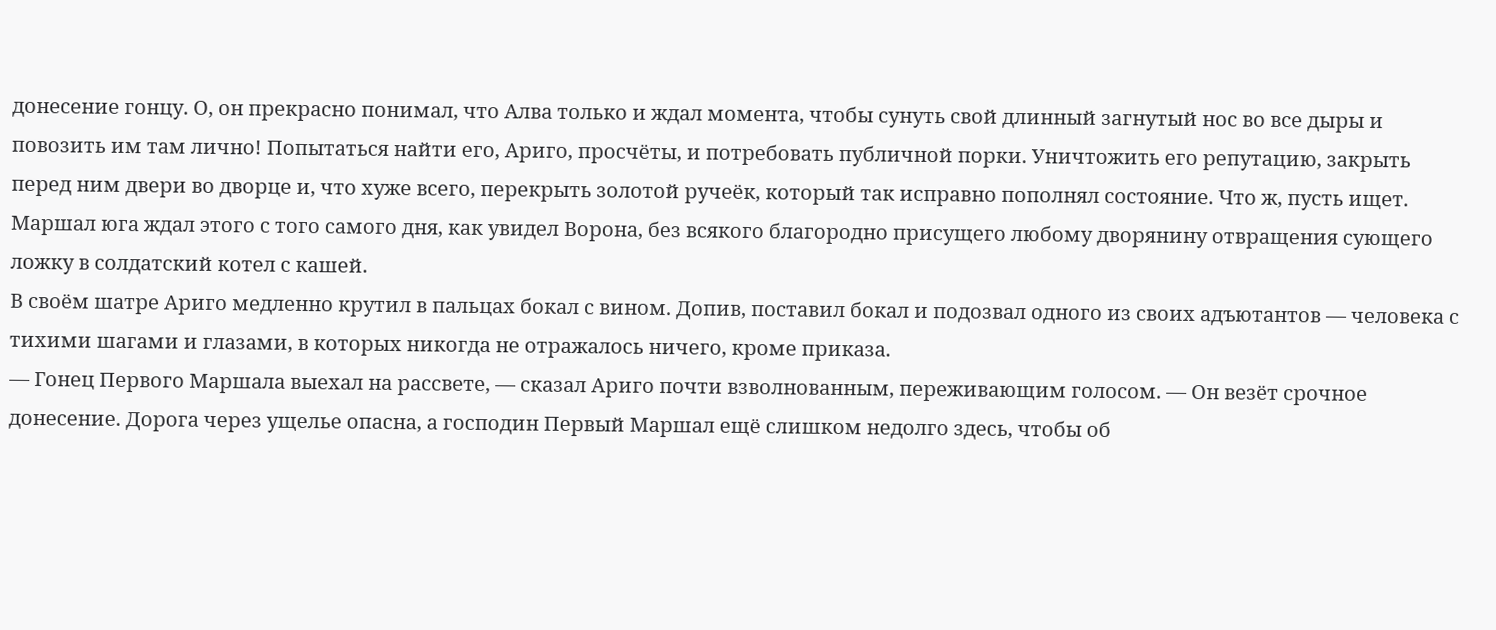донесение гонцу. О, он прекрасно понимал, что Алва только и ждал момента, чтобы сунуть свой длинный загнутый нос во все дыры и повозить им там лично! Попытаться найти его, Ариго, просчёты, и потребовать публичной порки. Уничтожить его репутацию, закрыть перед ним двери во дворце и, что хуже всего, перекрыть золотой ручеёк, который так исправно пополнял состояние. Что ж, пусть ищет. Маршал юга ждал этого с того самого дня, как увидел Ворона, без всякого благородно присущего любому дворянину отвращения сующего ложку в солдатский котел с кашей.
В своём шатре Ариго медленно крутил в пальцах бокал с вином. Допив, поставил бокал и подозвал одного из своих адъютантов — человека с тихими шагами и глазами, в которых никогда не отражалось ничего, кроме приказа.
— Гонец Первого Маршала выехал на рассвете, — сказал Ариго почти взволнованным, переживающим голосом. — Он везёт срочное донесение. Дорога через ущелье опасна, а господин Первый Маршал ещё слишком недолго здесь, чтобы об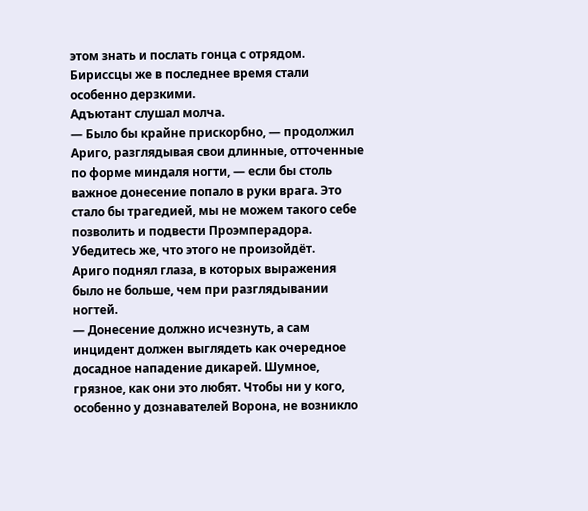этом знать и послать гонца с отрядом. Бириссцы же в последнее время стали особенно дерзкими.
Адъютант слушал молча.
— Было бы крайне прискорбно, — продолжил Ариго, разглядывая свои длинные, отточенные по форме миндаля ногти, — если бы столь важное донесение попало в руки врага. Это стало бы трагедией, мы не можем такого себе позволить и подвести Проэмперадора. Убедитесь же, что этого не произойдёт.
Ариго поднял глаза, в которых выражения было не больше, чем при разглядывании ногтей.
— Донесение должно исчезнуть, а сам инцидент должен выглядеть как очередное досадное нападение дикарей. Шумное, грязное, как они это любят. Чтобы ни у кого, особенно у дознавателей Ворона, не возникло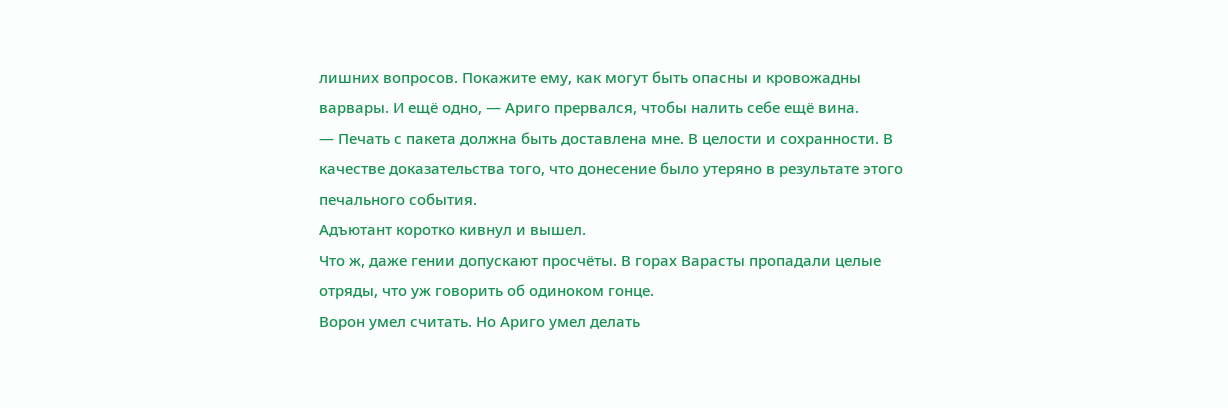лишних вопросов. Покажите ему, как могут быть опасны и кровожадны варвары. И ещё одно, — Ариго прервался, чтобы налить себе ещё вина.
— Печать с пакета должна быть доставлена мне. В целости и сохранности. В качестве доказательства того, что донесение было утеряно в результате этого печального события.
Адъютант коротко кивнул и вышел.
Что ж, даже гении допускают просчёты. В горах Варасты пропадали целые отряды, что уж говорить об одиноком гонце.
Ворон умел считать. Но Ариго умел делать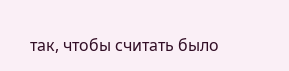так, чтобы считать было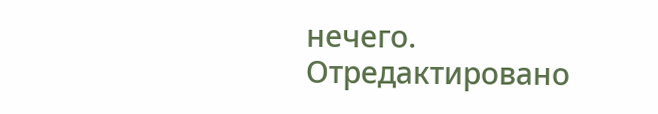нечего.
Отредактировано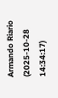Armando Riario (2025-10-28 14:34:17)